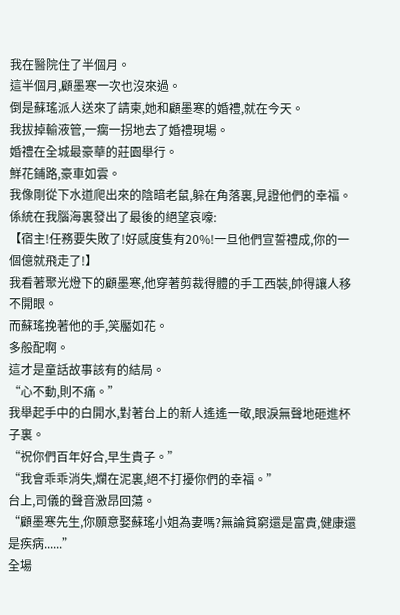我在醫院住了半個月。
這半個月,顧墨寒一次也沒來過。
倒是蘇瑤派人送來了請柬,她和顧墨寒的婚禮,就在今天。
我拔掉輸液管,一瘸一拐地去了婚禮現場。
婚禮在全城最豪華的莊園舉行。
鮮花鋪路,豪車如雲。
我像剛從下水道爬出來的陰暗老鼠,躲在角落裏,見證他們的幸福。
係統在我腦海裏發出了最後的絕望哀嚎:
【宿主!任務要失敗了!好感度隻有20%!一旦他們宣誓禮成,你的一個億就飛走了!】
我看著聚光燈下的顧墨寒,他穿著剪裁得體的手工西裝,帥得讓人移不開眼。
而蘇瑤挽著他的手,笑靨如花。
多般配啊。
這才是童話故事該有的結局。
“心不動,則不痛。”
我舉起手中的白開水,對著台上的新人遙遙一敬,眼淚無聲地砸進杯子裏。
“祝你們百年好合,早生貴子。”
“我會乖乖消失,爛在泥裏,絕不打擾你們的幸福。”
台上,司儀的聲音激昂回蕩。
“顧墨寒先生,你願意娶蘇瑤小姐為妻嗎?無論貧窮還是富貴,健康還是疾病......”
全場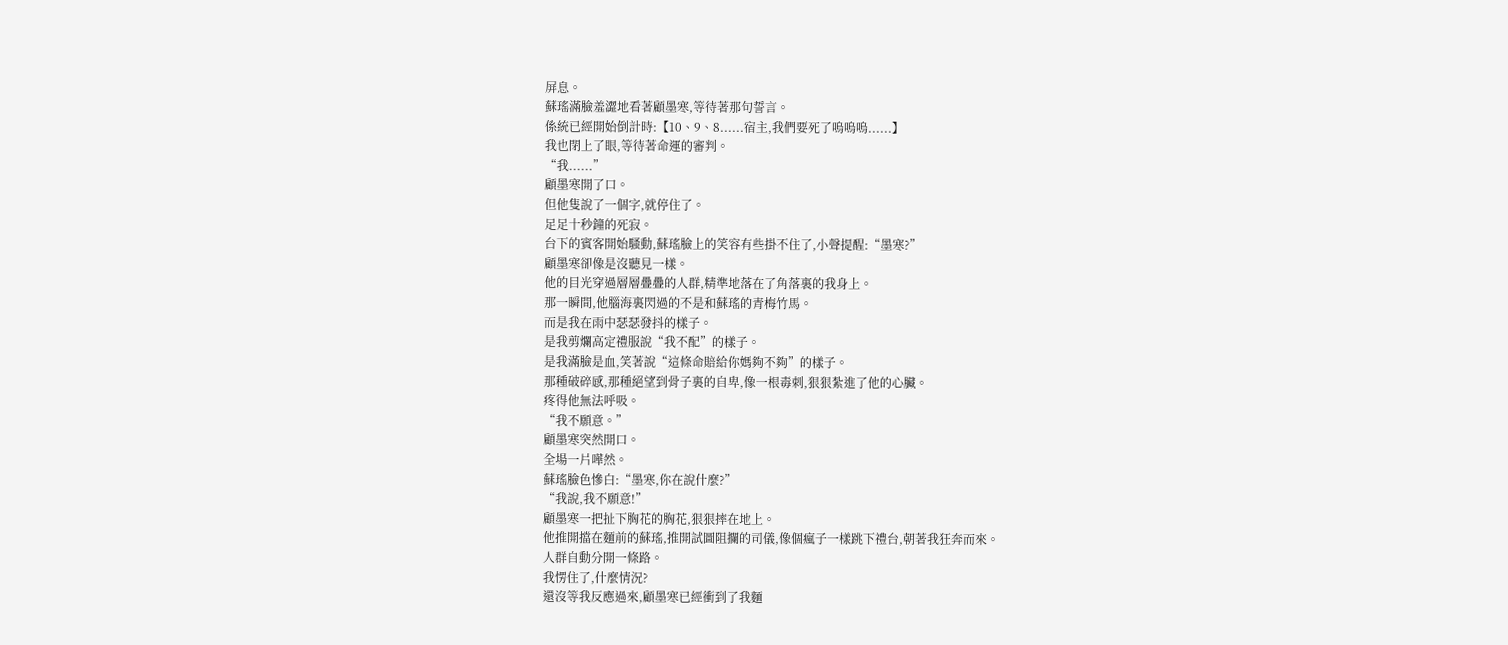屏息。
蘇瑤滿臉羞澀地看著顧墨寒,等待著那句誓言。
係統已經開始倒計時:【10、9、8......宿主,我們要死了嗚嗚嗚......】
我也閉上了眼,等待著命運的審判。
“我......”
顧墨寒開了口。
但他隻說了一個字,就停住了。
足足十秒鐘的死寂。
台下的賓客開始騷動,蘇瑤臉上的笑容有些掛不住了,小聲提醒:“墨寒?”
顧墨寒卻像是沒聽見一樣。
他的目光穿過層層疊疊的人群,精準地落在了角落裏的我身上。
那一瞬間,他腦海裏閃過的不是和蘇瑤的青梅竹馬。
而是我在雨中瑟瑟發抖的樣子。
是我剪爛高定禮服說“我不配”的樣子。
是我滿臉是血,笑著說“這條命賠給你媽夠不夠”的樣子。
那種破碎感,那種絕望到骨子裏的自卑,像一根毒刺,狠狠紮進了他的心臟。
疼得他無法呼吸。
“我不願意。”
顧墨寒突然開口。
全場一片嘩然。
蘇瑤臉色慘白:“墨寒,你在說什麼?”
“我說,我不願意!”
顧墨寒一把扯下胸花的胸花,狠狠摔在地上。
他推開擋在麵前的蘇瑤,推開試圖阻攔的司儀,像個瘋子一樣跳下禮台,朝著我狂奔而來。
人群自動分開一條路。
我愣住了,什麼情況?
還沒等我反應過來,顧墨寒已經衝到了我麵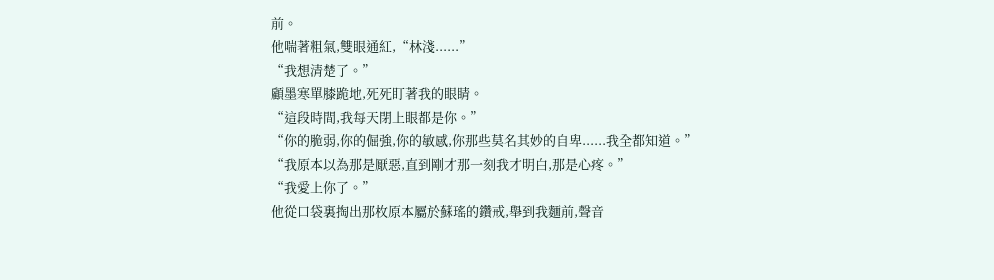前。
他喘著粗氣,雙眼通紅,“林淺......”
“我想清楚了。”
顧墨寒單膝跪地,死死盯著我的眼睛。
“這段時間,我每天閉上眼都是你。”
“你的脆弱,你的倔強,你的敏感,你那些莫名其妙的自卑......我全都知道。”
“我原本以為那是厭惡,直到剛才那一刻我才明白,那是心疼。”
“我愛上你了。”
他從口袋裏掏出那枚原本屬於蘇瑤的鑽戒,舉到我麵前,聲音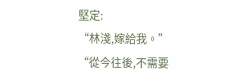堅定:
“林淺,嫁給我。”
“從今往後,不需要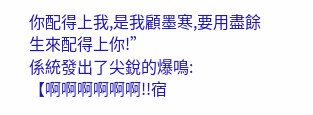你配得上我,是我顧墨寒,要用盡餘生來配得上你!”
係統發出了尖銳的爆鳴:
【啊啊啊啊啊啊!!宿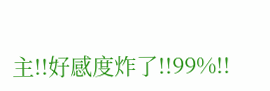主!!好感度炸了!!99%!!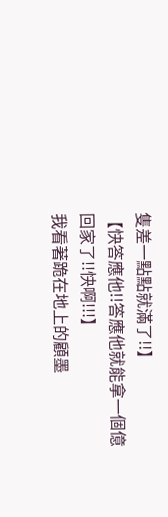隻差一點點就滿了!!】
【快答應他!!答應他就能拿一個億回家了!!快啊!!!】
我看著跪在地上的顧墨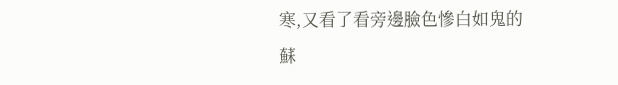寒,又看了看旁邊臉色慘白如鬼的蘇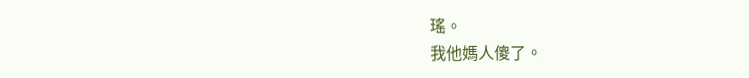瑤。
我他媽人傻了。